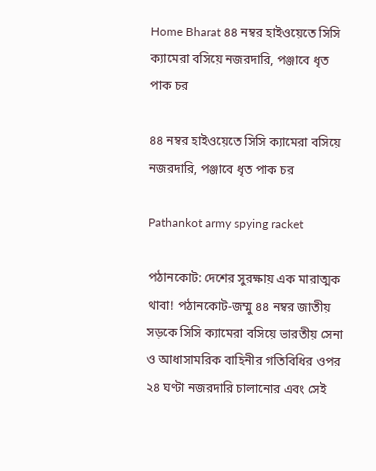Home Bharat ৪৪ নম্বর হাইওয়েতে সিসি ক্যামেরা বসিয়ে নজরদারি, পঞ্জাবে ধৃত পাক চর

৪৪ নম্বর হাইওয়েতে সিসি ক্যামেরা বসিয়ে নজরদারি, পঞ্জাবে ধৃত পাক চর

Pathankot army spying racket

পঠানকোট: দেশের সুরক্ষায় এক মারাত্মক থাবা! পঠানকোট-জম্মু ৪৪ নম্বর জাতীয় সড়কে সিসি ক্যামেরা বসিয়ে ভারতীয় সেনা ও আধাসামরিক বাহিনীর গতিবিধির ওপর ২৪ ঘণ্টা নজরদারি চালানোর এবং সেই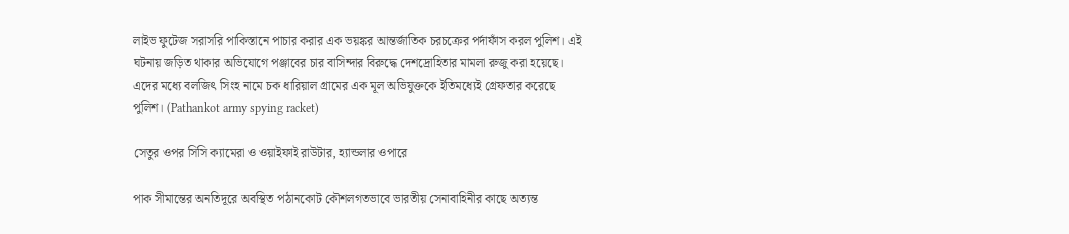লাইভ ফুটেজ সরাসরি পাকিস্তানে পাচার করার এক ভয়ঙ্কর আন্তর্জাতিক চরচক্রের পর্দাফাঁস করল পুলিশ। এই ঘটনায় জড়িত থাকার অভিযোগে পঞ্জাবের চার বাসিন্দার বিরুদ্ধে দেশদ্রোহিতার মামলা রুজু করা হয়েছে। এদের মধ্যে বলজিৎ সিংহ নামে চক ধারিয়াল গ্রামের এক মূল অভিযুক্তকে ইতিমধ্যেই গ্রেফতার করেছে পুলিশ। (Pathankot army spying racket)

সেতুর ওপর সিসি ক্যামেরা ও ওয়াইফাই রাউটার, হ্যান্ডলার ওপারে

পাক সীমান্তের অনতিদূরে অবস্থিত পঠানকোট কৌশলগতভাবে ভারতীয় সেনাবাহিনীর কাছে অত্যন্ত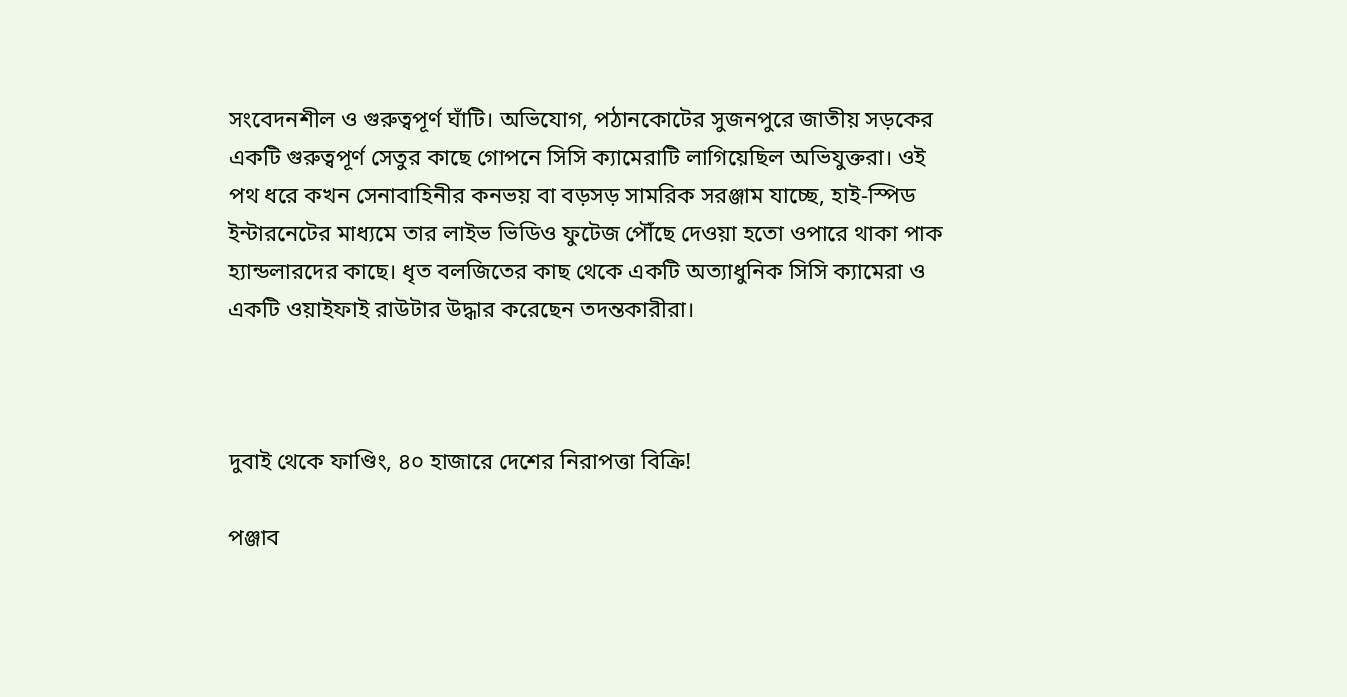সংবেদনশীল ও গুরুত্বপূর্ণ ঘাঁটি। অভিযোগ, পঠানকোটের সুজনপুরে জাতীয় সড়কের একটি গুরুত্বপূর্ণ সেতুর কাছে গোপনে সিসি ক্যামেরাটি লাগিয়েছিল অভিযুক্তরা। ওই পথ ধরে কখন সেনাবাহিনীর কনভয় বা বড়সড় সামরিক সরঞ্জাম যাচ্ছে, হাই-স্পিড ইন্টারনেটের মাধ্যমে তার লাইভ ভিডিও ফুটেজ পৌঁছে দেওয়া হতো ওপারে থাকা পাক হ্যান্ডলারদের কাছে। ধৃত বলজিতের কাছ থেকে একটি অত্যাধুনিক সিসি ক্যামেরা ও একটি ওয়াইফাই রাউটার উদ্ধার করেছেন তদন্তকারীরা।



দুবাই থেকে ফাণ্ডিং, ৪০ হাজারে দেশের নিরাপত্তা বিক্রি!

পঞ্জাব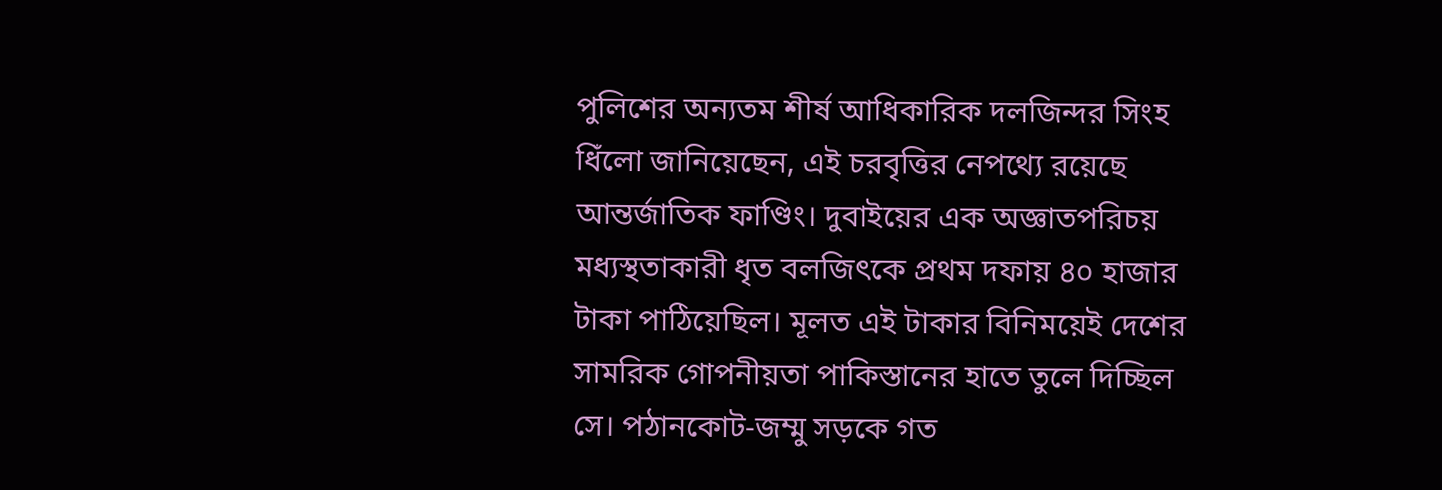পুলিশের অন্যতম শীর্ষ আধিকারিক দলজিন্দর সিংহ ধিঁলো জানিয়েছেন, এই চরবৃত্তির নেপথ্যে রয়েছে আন্তর্জাতিক ফাণ্ডিং। দুবাইয়ের এক অজ্ঞাতপরিচয় মধ্যস্থতাকারী ধৃত বলজিৎকে প্রথম দফায় ৪০ হাজার টাকা পাঠিয়েছিল। মূলত এই টাকার বিনিময়েই দেশের সামরিক গোপনীয়তা পাকিস্তানের হাতে তুলে দিচ্ছিল সে। পঠানকোট-জম্মু সড়কে গত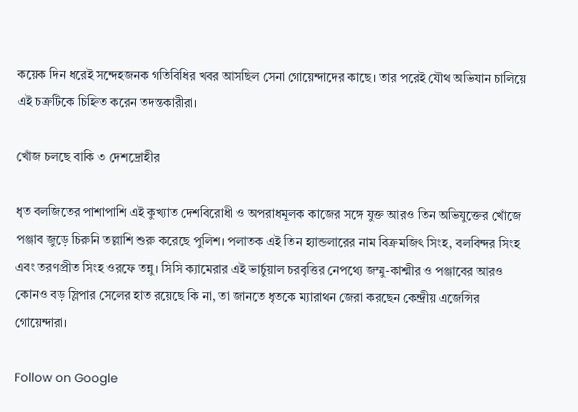কয়েক দিন ধরেই সন্দেহজনক গতিবিধির খবর আসছিল সেনা গোয়েন্দাদের কাছে। তার পরেই যৌথ অভিযান চালিয়ে এই চক্রটিকে চিহ্নিত করেন তদন্তকারীরা।

খোঁজ চলছে বাকি ৩ দেশদ্রোহীর

ধৃত বলজিতের পাশাপাশি এই কুখ্যাত দেশবিরোধী ও অপরাধমূলক কাজের সঙ্গে যুক্ত আরও তিন অভিযুক্তের খোঁজে পঞ্জাব জুড়ে চিরুনি তল্লাশি শুরু করেছে পুলিশ। পলাতক এই তিন হ্যান্ডলারের নাম বিক্রমজিৎ সিংহ, বলবিন্দর সিংহ এবং তরণপ্রীত সিংহ ওরফে তন্নু। সিসি ক্যামেরার এই ভার্চুয়াল চরবৃত্তির নেপথ্যে জম্মু-কাশ্মীর ও পঞ্জাবের আরও কোনও বড় স্লিপার সেলের হাত রয়েছে কি না, তা জানতে ধৃতকে ম্যারাথন জেরা করছেন কেন্দ্রীয় এজেন্সির গোয়েন্দারা।

Follow on Google